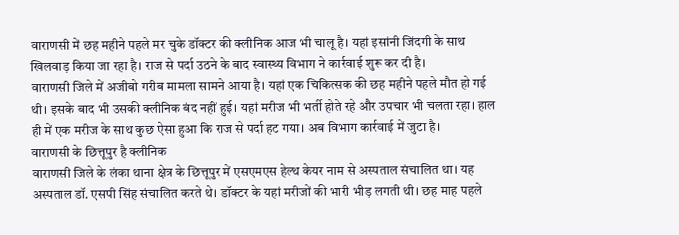वाराणसी में छह महीने पहले मर चुके डॉक्टर की क्लीनिक आज भी चालू है। यहां इसांनी जिंदगी के साथ खिलवाड़ किया जा रहा है। राज से पर्दा उठने के बाद स्वास्थ्य विभाग ने कार्रवाई शुरू कर दी है।
वाराणसी जिले में अजीबो गरीब मामला सामने आया है। यहां एक चिकित्सक की छह महीने पहले मौत हो गई थी। इसके बाद भी उसकी क्लीनिक बंद नहीं हुई। यहां मरीज भी भर्ती होते रहे और उपचार भी चलता रहा। हाल ही में एक मरीज के साथ कुछ ऐसा हुआ कि राज से पर्दा हट गया। अब विभाग कार्रवाई में जुटा है।
वाराणसी के छित्तूपुर है क्लीनिक
वाराणसी जिले के लंका थाना क्षेत्र के छित्तूपुर में एसएमएस हेल्थ केयर नाम से अस्पताल संचालित था। यह अस्पताल डॉ. एसपी सिंह संचालित करते थे। डॉक्टर के यहां मरीजों की भारी भीड़ लगती थी। छह माह पहले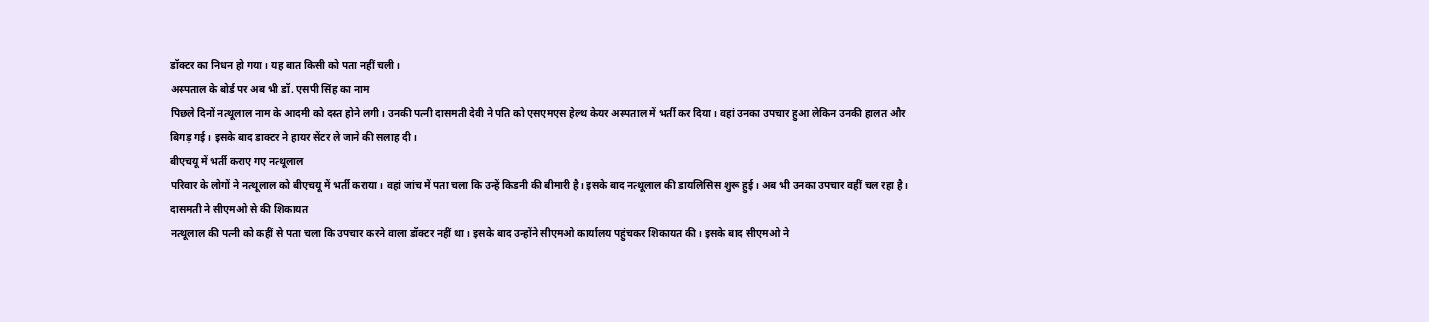डॉक्टर का निधन हो गया। यह बात किसी को पता नहीं चली।
अस्पताल के बोर्ड पर अब भी डॉ. एसपी सिंह का नाम
पिछले दिनों नत्थूलाल नाम के आदमी को दस्त होने लगी। उनकी पत्नी दासमती देवी ने पति को एसएमएस हेल्थ केयर अस्पताल में भर्ती कर दिया। वहां उनका उपचार हुआ लेकिन उनकी हालत और बिगड़ गई। इसके बाद डाक्टर ने हायर सेंटर ले जाने की सलाह दी।
बीएचयू में भर्ती कराए गए नत्थूलाल
परिवार के लोगों ने नत्थूलाल को बीएचयू में भर्ती कराया। वहां जांच में पता चला कि उन्हें किडनी की बीमारी है। इसके बाद नत्थूलाल की डायलिसिस शुरू हुई। अब भी उनका उपचार वहीं चल रहा है।
दासमती ने सीएमओ से की शिकायत
नत्थूलाल की पत्नी को कहीं से पता चला कि उपचार करने वाला डॉक्टर नहीं था। इसके बाद उन्होंने सीएमओ कार्यालय पहुंचकर शिकायत की। इसके बाद सीएमओ ने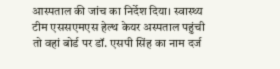आस्पताल की जांच का निर्देश दिया। स्वास्थ्य टीम एससएमएस हेल्थ केयर अस्पताल पहुंची तो वहां बोर्ड पर डॉ. एसपी सिंह का नाम दर्ज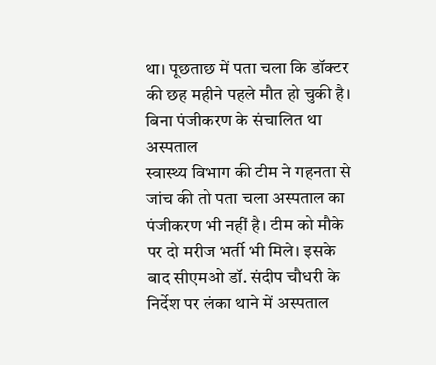था। पूछताछ में पता चला कि डॉक्टर की छह महीने पहले मौत हो चुकी है।
बिना पंजीकरण के संचालित था अस्पताल
स्वास्थ्य विभाग की टीम ने गहनता से जांच की तो पता चला अस्पताल का पंजीकरण भी नहीं है। टीम को मौके पर दो मरीज भर्ती भी मिले। इसके बाद सीएमओ डॉ. संदीप चौधरी के निर्देश पर लंका थाने में अस्पताल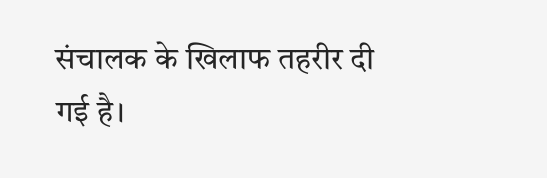संचालक के खिलाफ तहरीर दी गई है।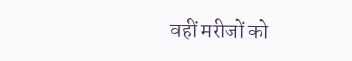वहीं मरीजों को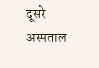दूसरे अस्पताल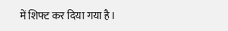में शिफ्ट कर दिया गया है।